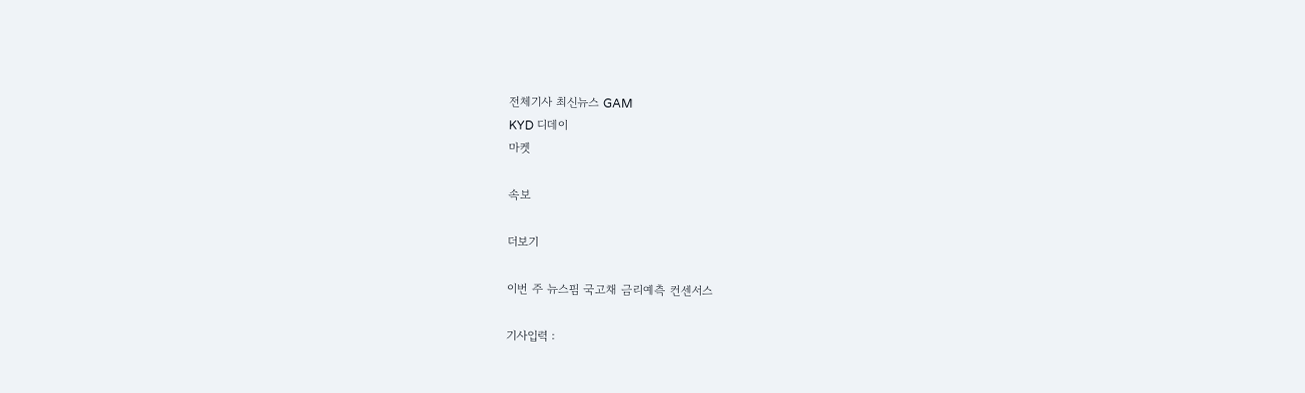전체기사 최신뉴스 GAM
KYD 디데이
마켓

속보

더보기

이번 주 뉴스핌 국고채 금리예측 컨센서스

기사입력 :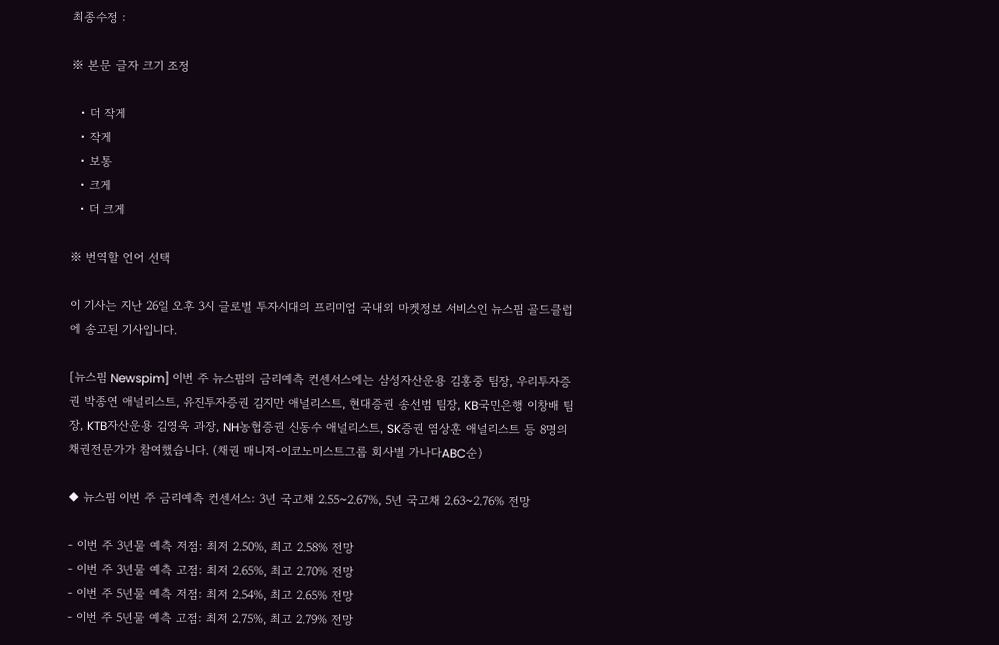최종수정 :

※ 본문 글자 크기 조정

  • 더 작게
  • 작게
  • 보통
  • 크게
  • 더 크게

※ 번역할 언어 선택

이 기사는 지난 26일 오후 3시 글로벌 투자시대의 프리미엄 국내외 마켓정보 서비스인 뉴스핌 골드클럽에 송고된 기사입니다.

[뉴스핌 Newspim] 이번 주 뉴스핌의 금리예측 컨센서스에는 삼성자산운용 김홍중 팀장, 우리투자증권 박종연 애널리스트, 유진투자증권 김지만 애널리스트, 현대증권 송선범 팀장, KB국민은행 이창배 팀장, KTB자산운용 김영욱 과장, NH농협증권 신동수 애널리스트, SK증권 염상훈 애널리스트 등 8명의 채권전문가가 참여했습니다. (채권 매니저-이코노미스트그룹 회사별 가나다ABC순)

◆ 뉴스핌 이번 주 금리예측 컨센서스: 3년 국고채 2.55~2.67%, 5년 국고채 2.63~2.76% 전망

- 이번 주 3년물 예측 저점: 최저 2.50%, 최고 2.58% 전망
- 이번 주 3년물 예측 고점: 최저 2.65%, 최고 2.70% 전망
- 이번 주 5년물 예측 저점: 최저 2.54%, 최고 2.65% 전망
- 이번 주 5년물 예측 고점: 최저 2.75%, 최고 2.79% 전망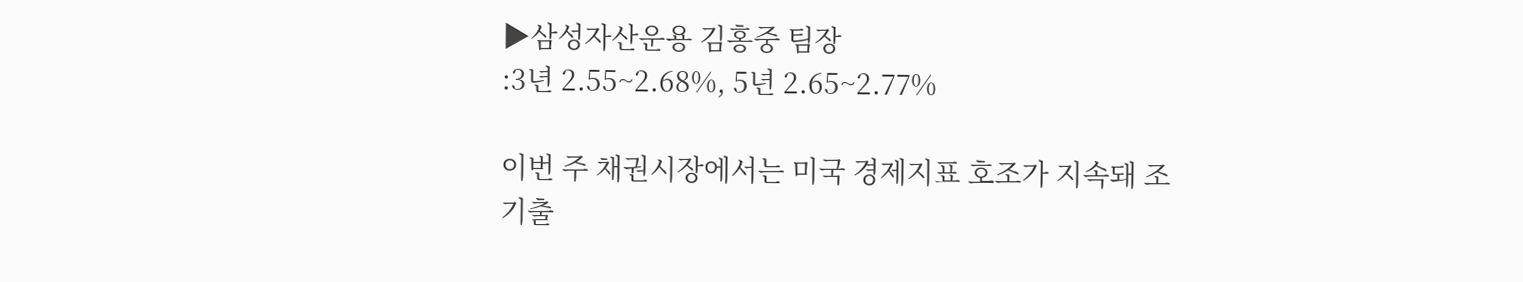▶삼성자산운용 김홍중 팀장
:3년 2.55~2.68%, 5년 2.65~2.77%

이번 주 채권시장에서는 미국 경제지표 호조가 지속돼 조기출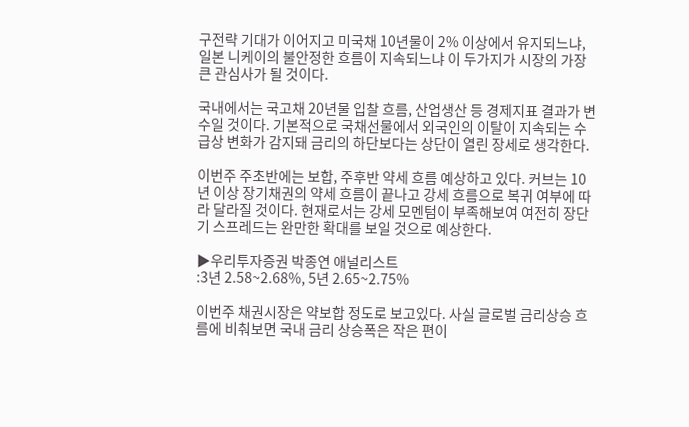구전략 기대가 이어지고 미국채 10년물이 2% 이상에서 유지되느냐, 일본 니케이의 불안정한 흐름이 지속되느냐 이 두가지가 시장의 가장 큰 관심사가 될 것이다.

국내에서는 국고채 20년물 입찰 흐름, 산업생산 등 경제지표 결과가 변수일 것이다. 기본적으로 국채선물에서 외국인의 이탈이 지속되는 수급상 변화가 감지돼 금리의 하단보다는 상단이 열린 장세로 생각한다.

이번주 주초반에는 보합, 주후반 약세 흐름 예상하고 있다. 커브는 10년 이상 장기채권의 약세 흐름이 끝나고 강세 흐름으로 복귀 여부에 따라 달라질 것이다. 현재로서는 강세 모멘텀이 부족해보여 여전히 장단기 스프레드는 완만한 확대를 보일 것으로 예상한다.

▶우리투자증권 박종연 애널리스트
:3년 2.58~2.68%, 5년 2.65~2.75%

이번주 채권시장은 약보합 정도로 보고있다. 사실 글로벌 금리상승 흐름에 비춰보면 국내 금리 상승폭은 작은 편이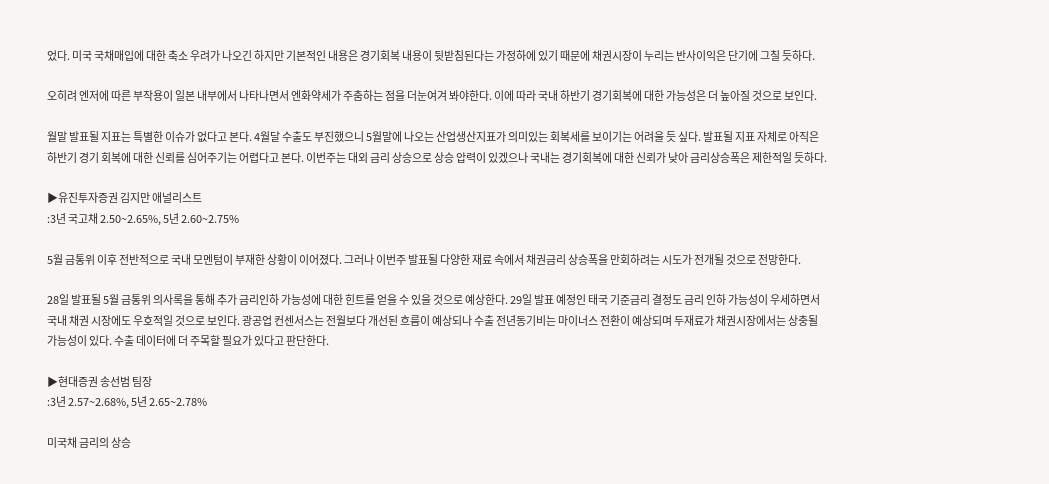었다. 미국 국채매입에 대한 축소 우려가 나오긴 하지만 기본적인 내용은 경기회복 내용이 뒷받침된다는 가정하에 있기 때문에 채권시장이 누리는 반사이익은 단기에 그칠 듯하다.

오히려 엔저에 따른 부작용이 일본 내부에서 나타나면서 엔화약세가 주춤하는 점을 더눈여겨 봐야한다. 이에 따라 국내 하반기 경기회복에 대한 가능성은 더 높아질 것으로 보인다.

월말 발표될 지표는 특별한 이슈가 없다고 본다. 4월달 수출도 부진했으니 5월말에 나오는 산업생산지표가 의미있는 회복세를 보이기는 어려울 듯 싶다. 발표될 지표 자체로 아직은 하반기 경기 회복에 대한 신뢰를 심어주기는 어렵다고 본다. 이번주는 대외 금리 상승으로 상승 압력이 있겠으나 국내는 경기회복에 대한 신뢰가 낮아 금리상승폭은 제한적일 듯하다.

▶유진투자증권 김지만 애널리스트
:3년 국고채 2.50~2.65%, 5년 2.60~2.75%

5월 금통위 이후 전반적으로 국내 모멘텀이 부재한 상황이 이어졌다. 그러나 이번주 발표될 다양한 재료 속에서 채권금리 상승폭을 만회하려는 시도가 전개될 것으로 전망한다.

28일 발표될 5월 금통위 의사록을 통해 추가 금리인하 가능성에 대한 힌트를 얻을 수 있을 것으로 예상한다. 29일 발표 예정인 태국 기준금리 결정도 금리 인하 가능성이 우세하면서 국내 채권 시장에도 우호적일 것으로 보인다. 광공업 컨센서스는 전월보다 개선된 흐름이 예상되나 수출 전년동기비는 마이너스 전환이 예상되며 두재료가 채권시장에서는 상충될 가능성이 있다. 수출 데이터에 더 주목할 필요가 있다고 판단한다.

▶현대증권 송선범 팀장
:3년 2.57~2.68%, 5년 2.65~2.78%

미국채 금리의 상승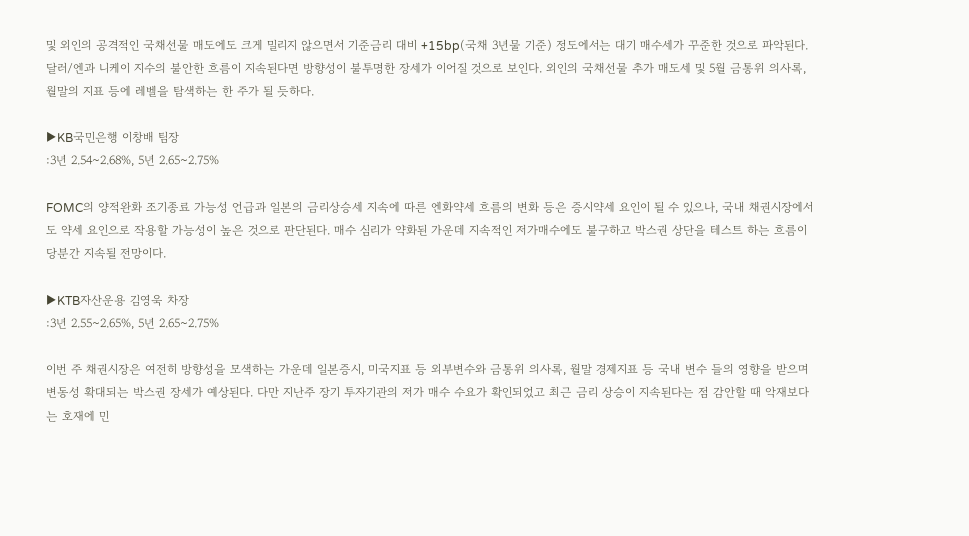및 외인의 공격적인 국채선물 매도에도 크게 밀리지 않으면서 기준금리 대비 +15bp(국채 3년물 기준) 정도에서는 대기 매수세가 꾸준한 것으로 파악된다. 달러/엔과 니케이 지수의 불안한 흐름이 지속된다면 방향성이 불투명한 장세가 이어질 것으로 보인다. 외인의 국채선물 추가 매도세 및 5월 금통위 의사록, 월말의 지표 등에 레벨을 탐색하는 한 주가 될 듯하다.

▶KB국민은행 이창배 팀장
:3년 2.54~2.68%, 5년 2.65~2.75%

FOMC의 양적완화 조기종료 가능성 언급과 일본의 금리상승세 지속에 따른 엔화약세 흐름의 변화 등은 증시약세 요인이 될 수 있으나, 국내 채권시장에서도 약세 요인으로 작용할 가능성이 높은 것으로 판단된다. 매수 심리가 약화된 가운데 지속적인 저가매수에도 불구하고 박스권 상단을 테스트 하는 흐름이 당분간 지속될 전망이다.

▶KTB자산운용 김영욱 차장
:3년 2.55~2.65%, 5년 2.65~2.75%

이번 주 채권시장은 여전히 방향성을 모색하는 가운데 일본증시, 미국지표 등 외부변수와 금통위 의사록, 월말 경제지표 등 국내 변수 들의 영향을 받으며 변동성 확대되는 박스권 장세가 예상된다. 다만 지난주 장기 투자기관의 저가 매수 수요가 확인되었고 최근 금리 상승이 지속된다는 점 감안할 때 악재보다는 호재에 민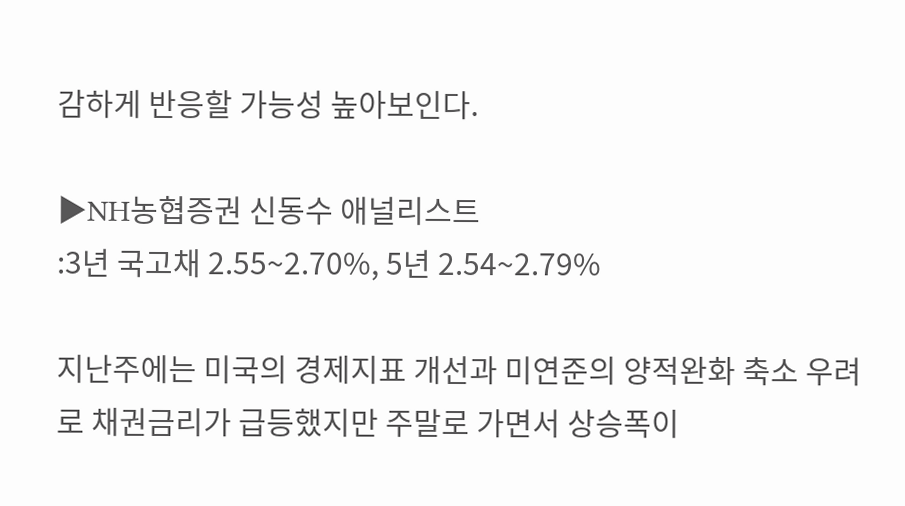감하게 반응할 가능성 높아보인다.

▶NH농협증권 신동수 애널리스트
:3년 국고채 2.55~2.70%, 5년 2.54~2.79%

지난주에는 미국의 경제지표 개선과 미연준의 양적완화 축소 우려로 채권금리가 급등했지만 주말로 가면서 상승폭이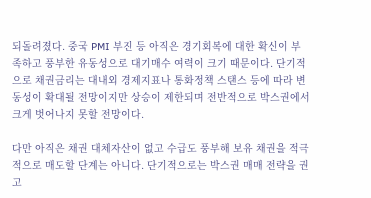되돌려졌다. 중국 PMI 부진 등 아직은 경기회복에 대한 확신이 부족하고 풍부한 유동성으로 대기매수 여력이 크기 때문이다. 단기적으로 채권금리는 대내외 경제지표나 통화정책 스탠스 등에 따라 변동성이 확대될 전망이지만 상승이 제한되며 전반적으로 박스권에서 크게 벗어나지 못할 전망이다.

다만 아직은 채권 대체자산이 없고 수급도 풍부해 보유 채권을 적극적으로 매도할 단계는 아니다. 단기적으로는 박스권 매매 전략을 권고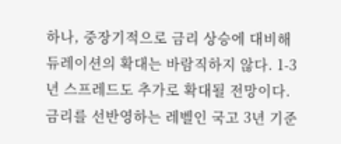하나, 중장기적으로 금리 상승에 대비해 듀레이션의 확대는 바람직하지 않다. 1-3년 스프레드도 추가로 확대될 전망이다. 금리를 선반영하는 레벨인 국고 3년 기준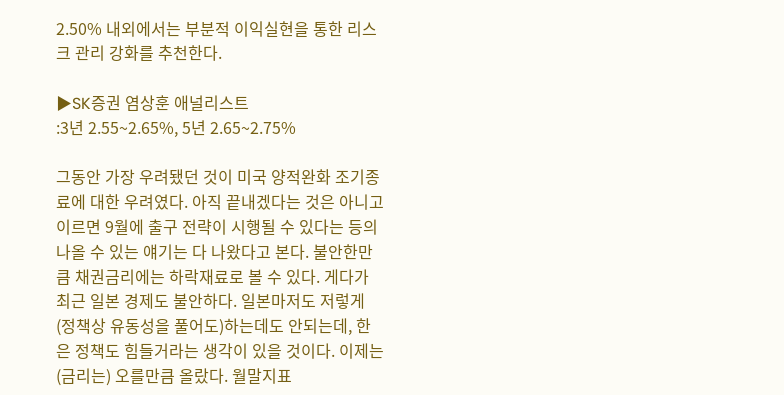2.50% 내외에서는 부분적 이익실현을 통한 리스크 관리 강화를 추천한다.

▶SK증권 염상훈 애널리스트
:3년 2.55~2.65%, 5년 2.65~2.75%

그동안 가장 우려됐던 것이 미국 양적완화 조기종료에 대한 우려였다. 아직 끝내겠다는 것은 아니고 이르면 9월에 출구 전략이 시행될 수 있다는 등의 나올 수 있는 얘기는 다 나왔다고 본다. 불안한만큼 채권금리에는 하락재료로 볼 수 있다. 게다가 최근 일본 경제도 불안하다. 일본마저도 저렇게 (정책상 유동성을 풀어도)하는데도 안되는데, 한은 정책도 힘들거라는 생각이 있을 것이다. 이제는 (금리는) 오를만큼 올랐다. 월말지표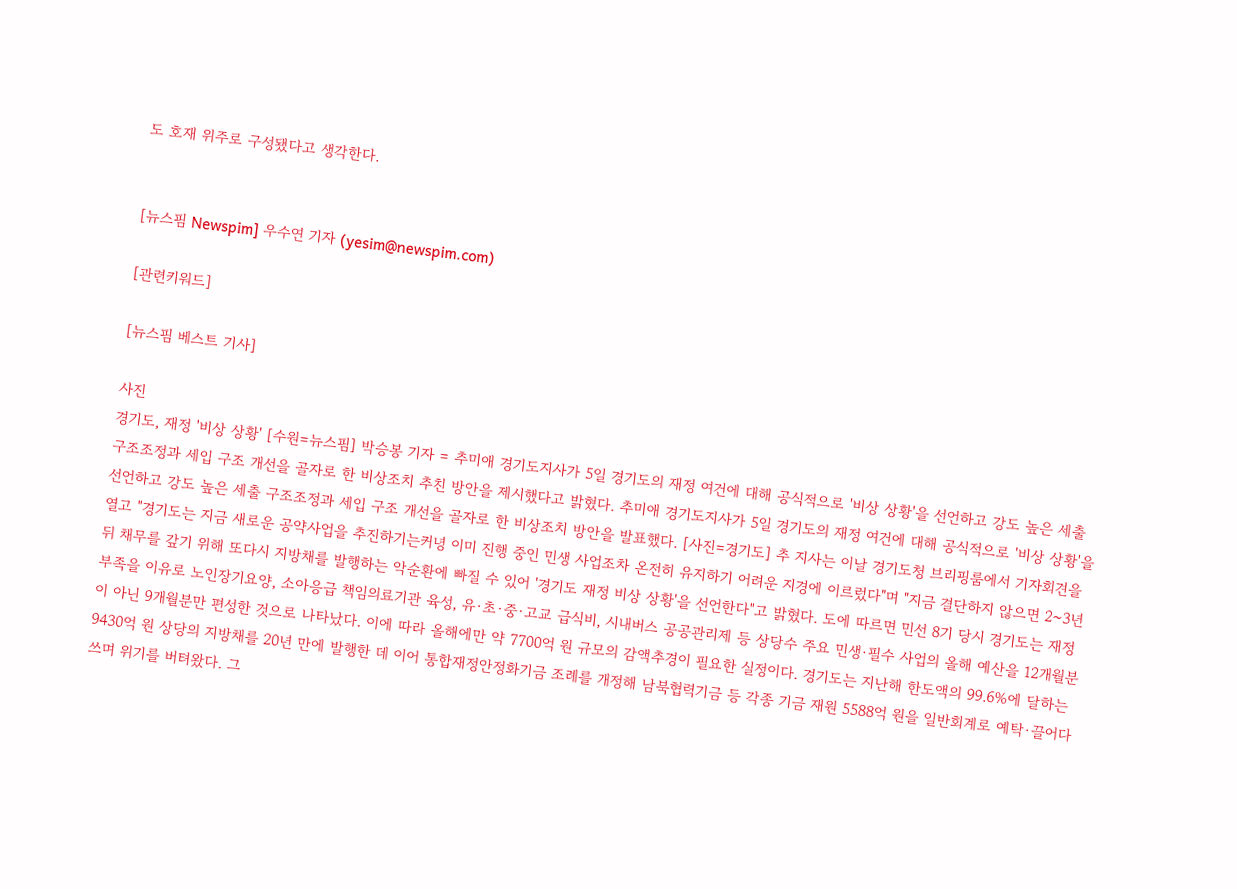도 호재 위주로 구성됐다고 생각한다.


[뉴스핌 Newspim] 우수연 기자 (yesim@newspim.com)

[관련키워드]

[뉴스핌 베스트 기사]

사진
경기도, 재정 '비상 상황' [수원=뉴스핌] 박승봉 기자 = 추미애 경기도지사가 5일 경기도의 재정 여건에 대해 공식적으로 '비상 상황'을 선언하고 강도 높은 세출 구조조정과 세입 구조 개선을 골자로 한 비상조치 추친 방안을 제시했다고 밝혔다. 추미애 경기도지사가 5일 경기도의 재정 여건에 대해 공식적으로 '비상 상황'을 선언하고 강도 높은 세출 구조조정과 세입 구조 개선을 골자로 한 비상조치 방안을 발표했다. [사진=경기도] 추 지사는 이날 경기도청 브리핑룸에서 기자회견을 열고 "경기도는 지금 새로운 공약사업을 추진하기는커녕 이미 진행 중인 민생 사업조차 온전히 유지하기 어려운 지경에 이르렀다"며 "지금 결단하지 않으면 2~3년 뒤 채무를 갚기 위해 또다시 지방채를 발행하는 악순환에 빠질 수 있어 '경기도 재정 비상 상황'을 선언한다"고 밝혔다. 도에 따르면 민선 8기 당시 경기도는 재정 부족을 이유로 노인장기요양, 소아응급 책임의료기관 육성, 유·초·중·고교 급식비, 시내버스 공공관리제 등 상당수 주요 민생·필수 사업의 올해 예산을 12개월분이 아닌 9개월분만 편성한 것으로 나타났다. 이에 따라 올해에만 약 7700억 원 규모의 감액추경이 필요한 실정이다. 경기도는 지난해 한도액의 99.6%에 달하는 9430억 원 상당의 지방채를 20년 만에 발행한 데 이어 통합재정안정화기금 조례를 개정해 남북협력기금 등 각종 기금 재원 5588억 원을 일반회계로 예탁·끌어다 쓰며 위기를 버텨왔다. 그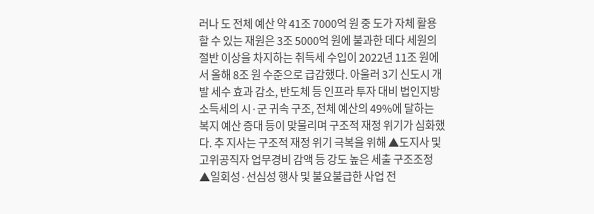러나 도 전체 예산 약 41조 7000억 원 중 도가 자체 활용할 수 있는 재원은 3조 5000억 원에 불과한 데다 세원의 절반 이상을 차지하는 취득세 수입이 2022년 11조 원에서 올해 8조 원 수준으로 급감했다. 아울러 3기 신도시 개발 세수 효과 감소, 반도체 등 인프라 투자 대비 법인지방소득세의 시·군 귀속 구조, 전체 예산의 49%에 달하는 복지 예산 증대 등이 맞물리며 구조적 재정 위기가 심화했다. 추 지사는 구조적 재정 위기 극복을 위해 ▲도지사 및 고위공직자 업무경비 감액 등 강도 높은 세출 구조조정 ▲일회성·선심성 행사 및 불요불급한 사업 전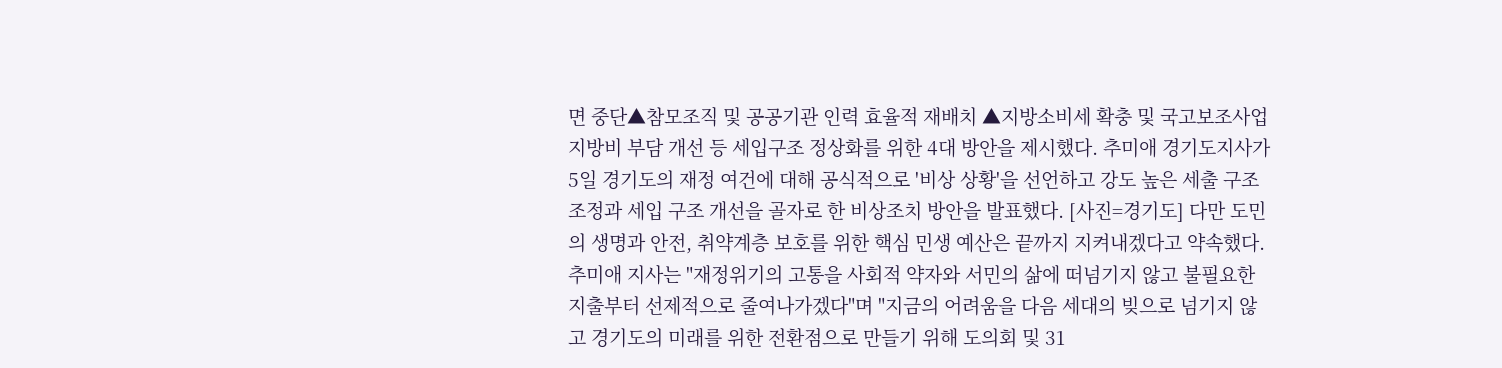면 중단▲참모조직 및 공공기관 인력 효율적 재배치 ▲지방소비세 확충 및 국고보조사업 지방비 부담 개선 등 세입구조 정상화를 위한 4대 방안을 제시했다. 추미애 경기도지사가 5일 경기도의 재정 여건에 대해 공식적으로 '비상 상황'을 선언하고 강도 높은 세출 구조조정과 세입 구조 개선을 골자로 한 비상조치 방안을 발표했다. [사진=경기도] 다만 도민의 생명과 안전, 취약계층 보호를 위한 핵심 민생 예산은 끝까지 지켜내겠다고 약속했다. 추미애 지사는 "재정위기의 고통을 사회적 약자와 서민의 삶에 떠넘기지 않고 불필요한 지출부터 선제적으로 줄여나가겠다"며 "지금의 어려움을 다음 세대의 빚으로 넘기지 않고 경기도의 미래를 위한 전환점으로 만들기 위해 도의회 및 31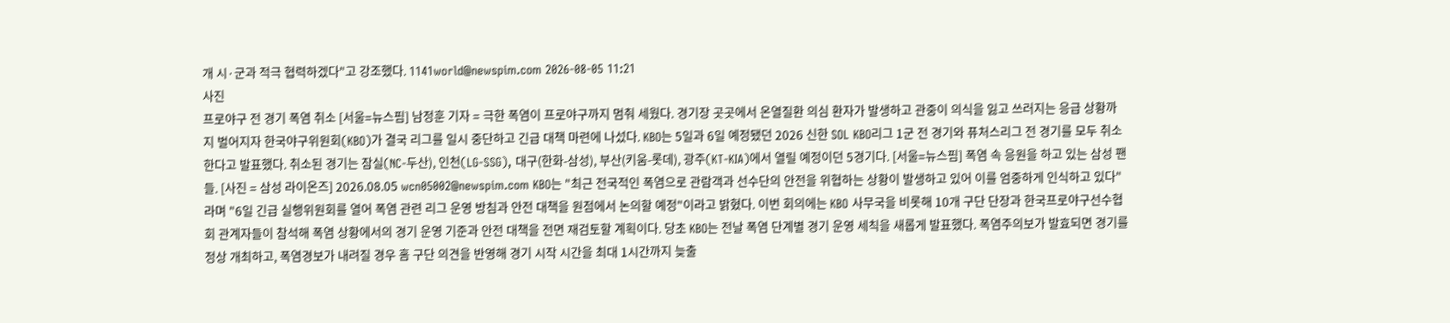개 시·군과 적극 협력하겠다"고 강조했다. 1141world@newspim.com 2026-08-05 11:21
사진
프로야구 전 경기 폭염 취소 [서울=뉴스핌] 남정훈 기자 = 극한 폭염이 프로야구까지 멈춰 세웠다. 경기장 곳곳에서 온열질환 의심 환자가 발생하고 관중이 의식을 잃고 쓰러지는 응급 상황까지 벌어지자 한국야구위원회(KBO)가 결국 리그를 일시 중단하고 긴급 대책 마련에 나섰다. KBO는 5일과 6일 예정됐던 2026 신한 SOL KBO리그 1군 전 경기와 퓨처스리그 전 경기를 모두 취소한다고 발표했다. 취소된 경기는 잠실(NC-두산), 인천(LG-SSG), 대구(한화-삼성), 부산(키움-롯데), 광주(KT-KIA)에서 열릴 예정이던 5경기다. [서울=뉴스핌] 폭염 속 응원을 하고 있는 삼성 팬들. [사진 = 삼성 라이온즈] 2026.08.05 wcn05002@newspim.com KBO는 "최근 전국적인 폭염으로 관람객과 선수단의 안전을 위협하는 상황이 발생하고 있어 이를 엄중하게 인식하고 있다"라며 "6일 긴급 실행위원회를 열어 폭염 관련 리그 운영 방침과 안전 대책을 원점에서 논의할 예정"이라고 밝혔다. 이번 회의에는 KBO 사무국을 비롯해 10개 구단 단장과 한국프로야구선수협회 관계자들이 참석해 폭염 상황에서의 경기 운영 기준과 안전 대책을 전면 재검토할 계획이다. 당초 KBO는 전날 폭염 단계별 경기 운영 세칙을 새롭게 발표했다. 폭염주의보가 발효되면 경기를 정상 개최하고, 폭염경보가 내려질 경우 홈 구단 의견을 반영해 경기 시작 시간을 최대 1시간까지 늦출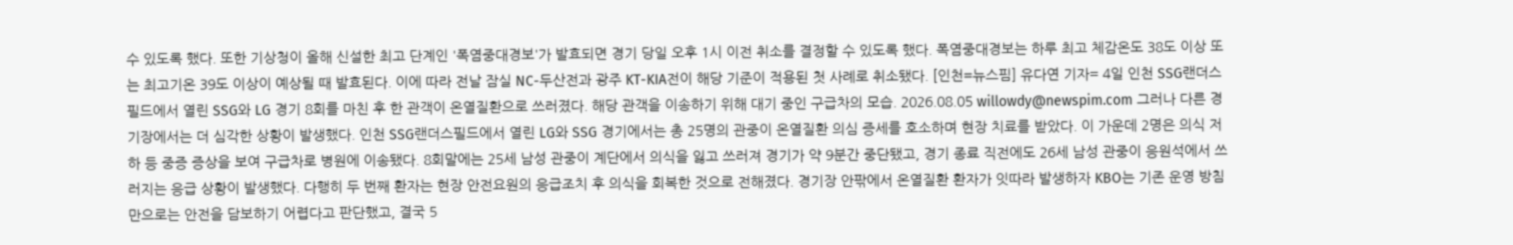수 있도록 했다. 또한 기상청이 올해 신설한 최고 단계인 '폭염중대경보'가 발효되면 경기 당일 오후 1시 이전 취소를 결정할 수 있도록 했다. 폭염중대경보는 하루 최고 체감온도 38도 이상 또는 최고기온 39도 이상이 예상될 때 발효된다. 이에 따라 전날 잠실 NC-두산전과 광주 KT-KIA전이 해당 기준이 적용된 첫 사례로 취소됐다. [인천=뉴스핌] 유다연 기자= 4일 인천 SSG랜더스필드에서 열린 SSG와 LG 경기 8회를 마친 후 한 관객이 온열질환으로 쓰러졌다. 해당 관객을 이송하기 위해 대기 중인 구급차의 모습. 2026.08.05 willowdy@newspim.com 그러나 다른 경기장에서는 더 심각한 상황이 발생했다. 인천 SSG랜더스필드에서 열린 LG와 SSG 경기에서는 총 25명의 관중이 온열질환 의심 증세를 호소하며 현장 치료를 받았다. 이 가운데 2명은 의식 저하 등 중증 증상을 보여 구급차로 병원에 이송됐다. 8회말에는 25세 남성 관중이 계단에서 의식을 잃고 쓰러져 경기가 약 9분간 중단됐고, 경기 종료 직전에도 26세 남성 관중이 응원석에서 쓰러지는 응급 상황이 발생했다. 다행히 두 번째 환자는 현장 안전요원의 응급조치 후 의식을 회복한 것으로 전해졌다. 경기장 안팎에서 온열질환 환자가 잇따라 발생하자 KBO는 기존 운영 방침만으로는 안전을 담보하기 어렵다고 판단했고, 결국 5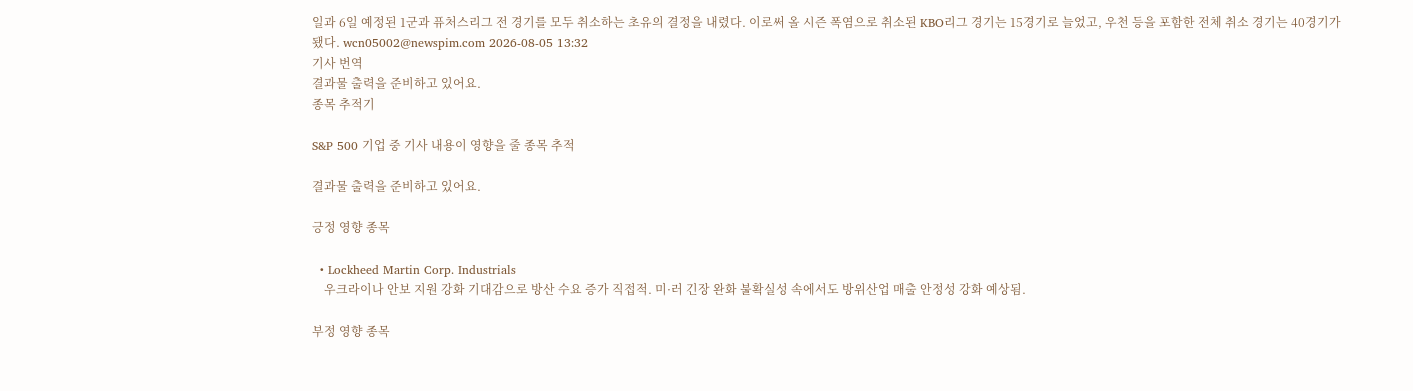일과 6일 예정된 1군과 퓨처스리그 전 경기를 모두 취소하는 초유의 결정을 내렸다. 이로써 올 시즌 폭염으로 취소된 KBO리그 경기는 15경기로 늘었고, 우천 등을 포함한 전체 취소 경기는 40경기가 됐다. wcn05002@newspim.com 2026-08-05 13:32
기사 번역
결과물 출력을 준비하고 있어요.
종목 추적기

S&P 500 기업 중 기사 내용이 영향을 줄 종목 추적

결과물 출력을 준비하고 있어요.

긍정 영향 종목

  • Lockheed Martin Corp. Industrials
    우크라이나 안보 지원 강화 기대감으로 방산 수요 증가 직접적. 미·러 긴장 완화 불확실성 속에서도 방위산업 매출 안정성 강화 예상됨.

부정 영향 종목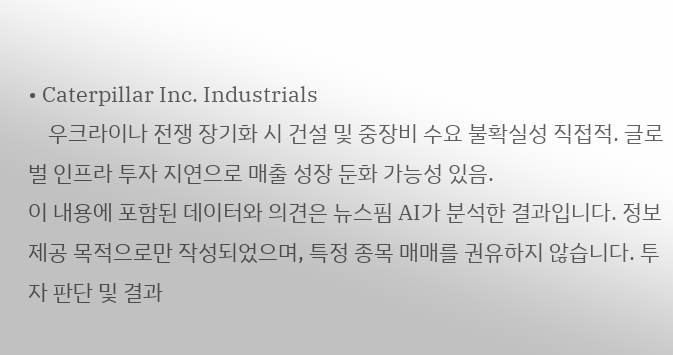• Caterpillar Inc. Industrials
    우크라이나 전쟁 장기화 시 건설 및 중장비 수요 불확실성 직접적. 글로벌 인프라 투자 지연으로 매출 성장 둔화 가능성 있음.
이 내용에 포함된 데이터와 의견은 뉴스핌 AI가 분석한 결과입니다. 정보 제공 목적으로만 작성되었으며, 특정 종목 매매를 권유하지 않습니다. 투자 판단 및 결과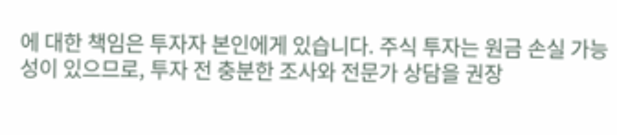에 대한 책임은 투자자 본인에게 있습니다. 주식 투자는 원금 손실 가능성이 있으므로, 투자 전 충분한 조사와 전문가 상담을 권장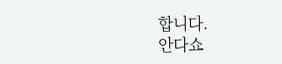합니다.
안다쇼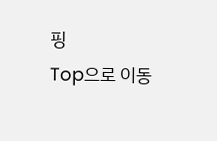핑
Top으로 이동